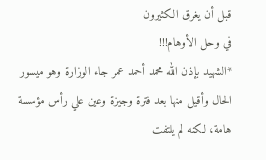قبل أن يغرق الكثيرون
في وحل الأوهام!!!
*الشهيد بإذن الله محمد أحمد عمر جاء الوزارة وهو ميسور الحال وأقيل منها بعد فترة وجيزة وعين علي رأس مؤسسة هامة، لكنه لم يلتفت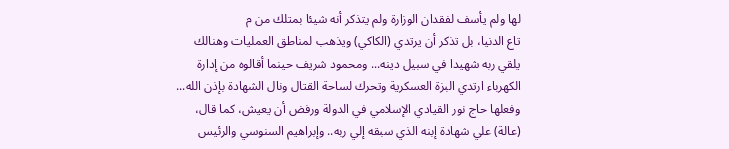لها ولم يأسف لفقدان الوزارة ولم يتذكر أنه شيئا بمتلك من م
تاع الدنيا، بل تذكر أن يرتدي (الكاكي) ويذهب لمناطق العمليات وهنالك يلقي ربه شهيدا في سبيل دينه... ومحمود شريف حينما أقالوه من إدارة الكهرباء ارتدي البزة العسكرية وتحرك لساحة القتال ونال الشهادة بإذن الله... وفعلها حاج نور القيادي الإسلامي في الدولة ورفض أن يعيش، كما قال، (عالة) علي شهادة إبنه الذي سبقه إلي ربه.. وإبراهيم السنوسي والرئيس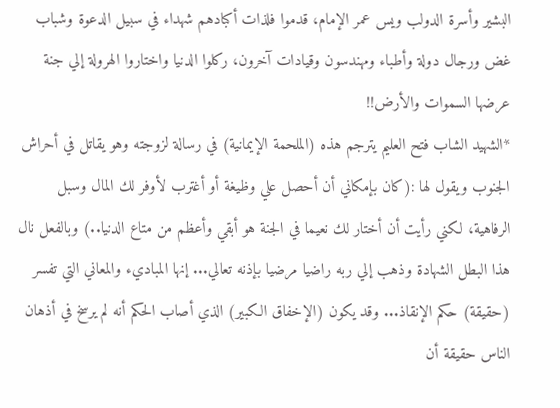البشير وأسرة الدولب ويس عمر الإمام، قدموا فلذات أكبادهم شهداء في سبيل الدعوة وشباب غض ورجال دولة وأطباء ومهندسون وقيادات آخرون، ركلوا الدنيا واختاروا الهرولة إلي جنة عرضها السموات والأرض!!
*الشهيد الشاب فتح العليم يترجم هذه (الملحمة الإيمانية) في رسالة لزوجته وهو يقاتل في أحراش الجنوب ويقول لها :(كان بإمكاني أن أحصل علي وظيغة أو أغترب لأوفر لك المال وسبل الرفاهية، لكني رأيت أن أختار لك نعيما في الجنة هو أبقي وأعظم من متاع الدنيا..) وبالفعل نال هذا البطل الشهادة وذهب إلي ربه راضيا مرضيا بإذنه تعالي... إنها المباديء والمعاني التي تفسر (حقيقة) حكم الإنقاذ... وقد يكون (الإخفاق الكبير) الذي أصاب الحكم أنه لم يرسخ في أذهان الناس حقيقة أن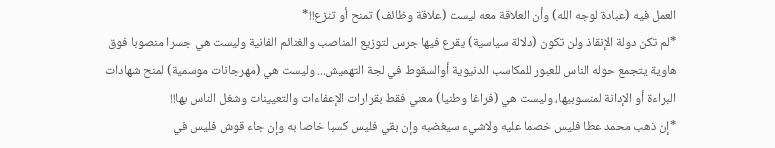العمل فيه (عبادة لوجه الله) وأن العلاقة معه ليست (علاقة وظائف) تمنح أو تنزع!!*
*لم تكن دولة الإنقاذ ولن تكون (دلالة سياسية) يقرع فيها جرس لتوزيع المناصب والغنائم الفانية وليست هي جسرا منصوبا فوق هاوية يتجمع حوله الناس للعبور للمكاسب الدنيوية أوالسقوط في لجة التهميش... وليست هي (مهرجانات موسمية) لمنح شهادات البراءة أو الإدانة لمنسوبيها، وليست هي (فراغا وطنيا) معني فقط بقرارات الإعفاءات والتعيينات وشغل الناس بها!!
*إن ذهب محمد عطا فليس خصما عليه ولاشيء سيغضبه وإن بقي فليس كسبا خاصا به وإن جاء قوش فليس في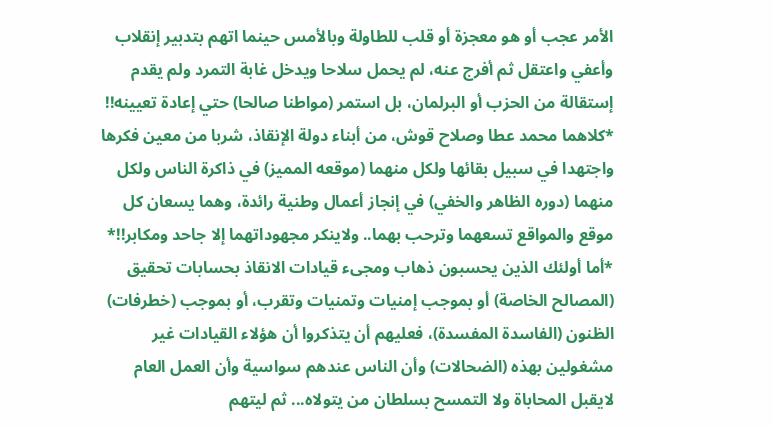الأمر عجب أو هو معجزة أو قلب للطاولة وبالأمس حينما اتهم بتدبير إنقلاب وأعفي واعتقل ثم أفرج عنه، لم يحمل سلاحا ويدخل غابة التمرد ولم يقدم إستقالة من الحزب أو البرلمان، بل استمر (مواطنا صالحا) حتي إعادة تعيينه!!
*كلاهما محمد عطا وصلاح قوش، من أبناء دولة الإنقاذ، شربا من معين فكرها واجتهدا في سبيل بقائها ولكل منهما (موقعه المميز) في ذاكرة الناس ولكل منهما (دوره الظاهر والخفي) في إنجاز أعمال وطنية رائدة، وهما يسعان كل موقع والمواقع تسعهما وترحب بهما.. ولاينكر مجهوداتهما إلا جاحد ومكابر!!*
*أما أولئك الذين يحسبون ذهاب ومجىء قيادات الانقاذ بحسابات تحقيق (المصالح الخاصة) أو بموجب إمنيات وتمنيات وتقرب، أو بموجب (خطرفات) الظنون (الفاسدة المفسدة)، فعليهم أن يتذكروا أن هؤلاء القيادات غير مشغولين بهذه (الضحالات) وأن الناس عندهم سواسية وأن العمل العام لايقبل المحاباة ولا التمسح بسلطان من يتولاه... ثم ليتهم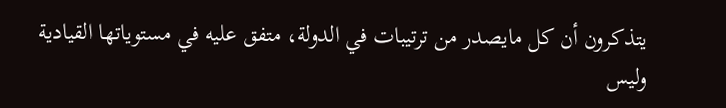يتذكرون أن كل مايصدر من ترتيبات في الدولة، متفق عليه في مستوياتها القيادية وليس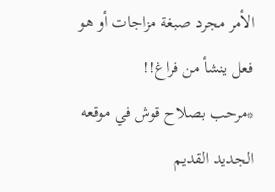الأمر مجرد صبغة مزاجات أو هو فعل ينشأ من فراغ!!
*مرحب بصلاح قوش في موقعه الجديد القديم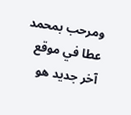ومرحب بمحمد عطا في موقع آخر جديد هو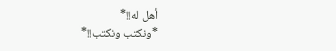أهل له!!*
*ونكتب ونكتب!!*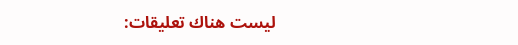ليست هناك تعليقات: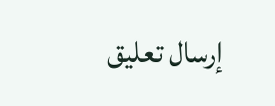إرسال تعليق